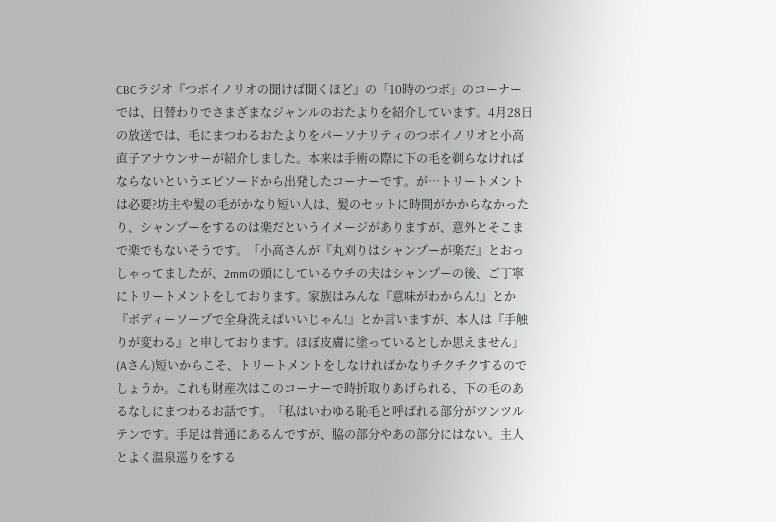CBCラジオ『つボイノリオの聞けば聞くほど』の「10時のつボ」のコーナーでは、日替わりでさまざまなジャンルのおたよりを紹介しています。4月28日の放送では、毛にまつわるおたよりをパーソナリティのつボイノリオと小高直子アナウンサーが紹介しました。本来は手術の際に下の毛を剃らなければならないというエピソードから出発したコーナーです。が…トリートメントは必要?坊主や髪の毛がかなり短い人は、髪のセットに時間がかからなかったり、シャンプーをするのは楽だというイメージがありますが、意外とそこまで楽でもないそうです。「小高さんが『丸刈りはシャンプーが楽だ』とおっしゃってましたが、2mmの頭にしているウチの夫はシャンプーの後、ご丁寧にトリートメントをしております。家族はみんな『意味がわからん!』とか『ボディーソープで全身洗えばいいじゃん!』とか言いますが、本人は『手触りが変わる』と申しております。ほぼ皮膚に塗っているとしか思えません」(Aさん)短いからこそ、トリートメントをしなければかなりチクチクするのでしょうか。これも財産次はこのコーナーで時折取りあげられる、下の毛のあるなしにまつわるお話です。「私はいわゆる恥毛と呼ばれる部分がツンツルテンです。手足は普通にあるんですが、脇の部分やあの部分にはない。主人とよく温泉巡りをする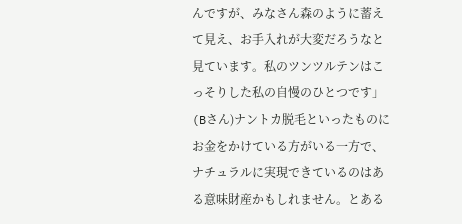んですが、みなさん森のように蓄えて見え、お手入れが大変だろうなと見ています。私のツンツルテンはこっそりした私の自慢のひとつです」(Bさん)ナントカ脱毛といったものにお金をかけている方がいる一方で、ナチュラルに実現できているのはある意味財産かもしれません。とある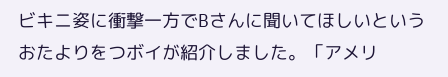ビキニ姿に衝撃一方でBさんに聞いてほしいというおたよりをつボイが紹介しました。「アメリ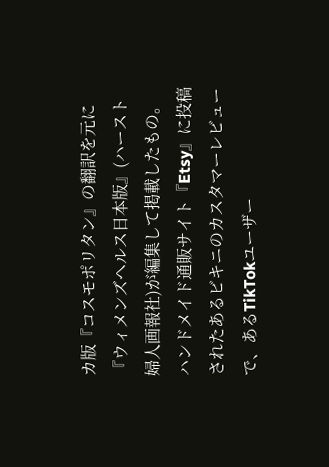カ版『コスモポリタン』の翻訳を元に『ウィメンズヘルス日本版』(ハースト婦人画報社)が編集して掲載したもの。ハンドメイド通販サイト『Etsy』に投稿されたあるビキニのカスタマーレビューで、あるTikTokユーザー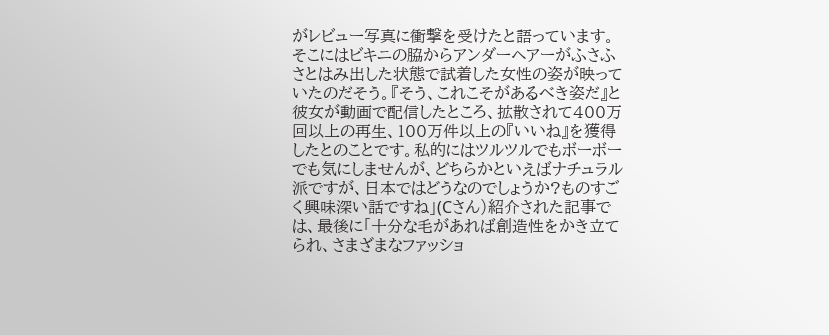がレビュー写真に衝撃を受けたと語っています。そこにはビキニの脇からアンダーヘアーがふさふさとはみ出した状態で試着した女性の姿が映っていたのだそう。『そう、これこそがあるべき姿だ』と彼女が動画で配信したところ、拡散されて400万回以上の再生、100万件以上の『いいね』を獲得したとのことです。私的にはツルツルでもボーボーでも気にしませんが、どちらかといえばナチュラル派ですが、日本ではどうなのでしょうか?ものすごく興味深い話ですね」(Cさん)紹介された記事では、最後に「十分な毛があれば創造性をかき立てられ、さまざまなファッショ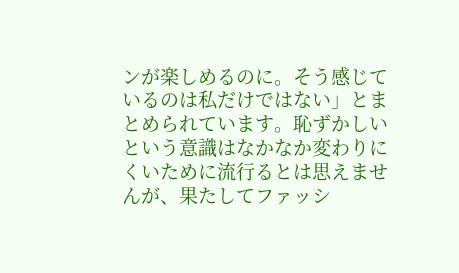ンが楽しめるのに。そう感じているのは私だけではない」とまとめられています。恥ずかしいという意識はなかなか変わりにくいために流行るとは思えませんが、果たしてファッシ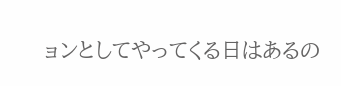ョンとしてやってくる日はあるの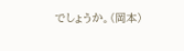でしょうか。(岡本)